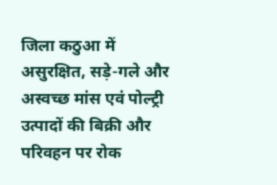जिला कठुआ में असुरक्षित, सड़े-गले और अस्वच्छ मांस एवं पोल्ट्री उत्पादों की बिक्री और परिवहन पर रोक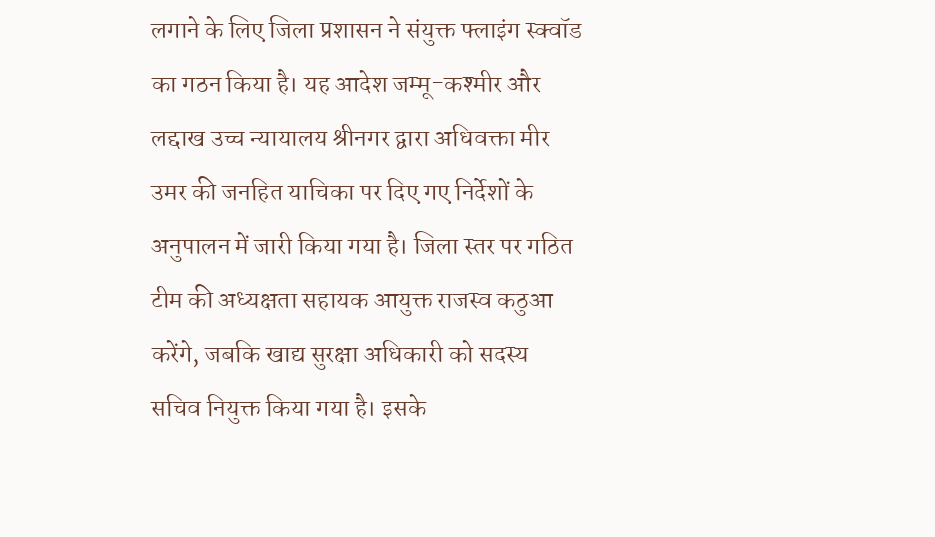लगाने के लिए जिला प्रशासन ने संयुक्त फ्लाइंग स्क्वॉड का गठन किया है। यह आदेश जम्मू-कश्मीर और लद्दाख उच्च न्यायालय श्रीनगर द्वारा अधिवक्ता मीर उमर की जनहित याचिका पर दिए गए निर्देशों के अनुपालन में जारी किया गया है। जिला स्तर पर गठित टीम की अध्यक्षता सहायक आयुक्त राजस्व कठुआ करेंगे, जबकि खाद्य सुरक्षा अधिकारी को सदस्य सचिव नियुक्त किया गया है। इसके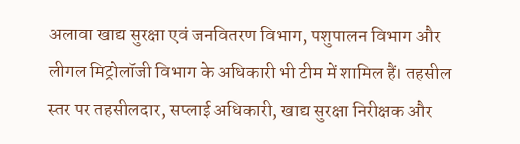अलावा खाद्य सुरक्षा एवं जनवितरण विभाग, पशुपालन विभाग और लीगल मिट्रोलॉजी विभाग के अधिकारी भी टीम में शामिल हैं। तहसील स्तर पर तहसीलदार, सप्लाई अधिकारी, खाद्य सुरक्षा निरीक्षक और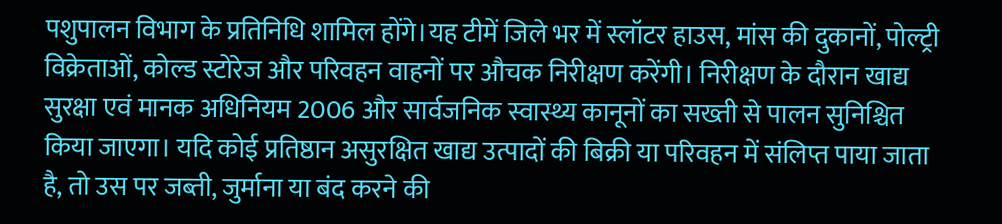पशुपालन विभाग के प्रतिनिधि शामिल होंगे।यह टीमें जिले भर में स्लॉटर हाउस, मांस की दुकानों, पोल्ट्री विक्रेताओं, कोल्ड स्टोरेज और परिवहन वाहनों पर औचक निरीक्षण करेंगी। निरीक्षण के दौरान खाद्य सुरक्षा एवं मानक अधिनियम 2006 और सार्वजनिक स्वास्थ्य कानूनों का सख्ती से पालन सुनिश्चित किया जाएगा। यदि कोई प्रतिष्ठान असुरक्षित खाद्य उत्पादों की बिक्री या परिवहन में संलिप्त पाया जाता है, तो उस पर जब्ती, जुर्माना या बंद करने की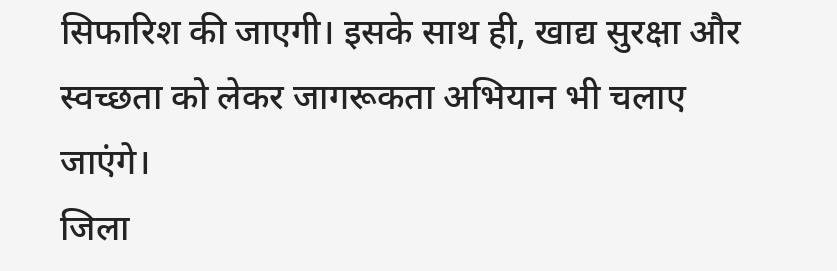सिफारिश की जाएगी। इसके साथ ही, खाद्य सुरक्षा और स्वच्छता को लेकर जागरूकता अभियान भी चलाए जाएंगे।
जिला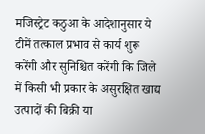मजिस्ट्रेट कठुआ के आदेशानुसार ये टीमें तत्काल प्रभाव से कार्य शुरू करेंगी और सुनिश्चित करेंगी कि जिले में किसी भी प्रकार के असुरक्षित खाद्य उत्पादों की बिक्री या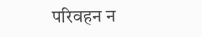परिवहन न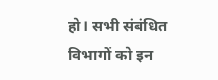हो। सभी संबंधित विभागों को इन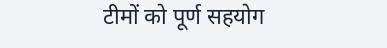टीमों को पूर्ण सहयोग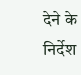देने के निर्देश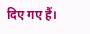दिए गए हैं।